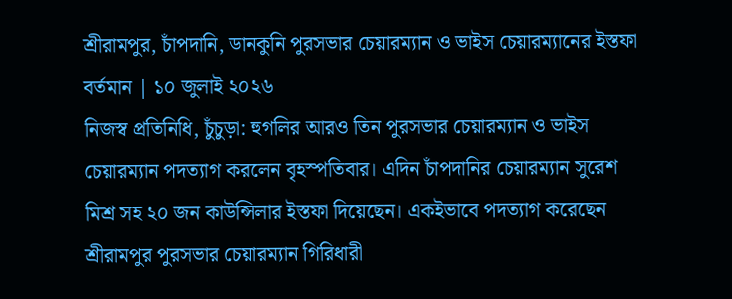শ্রীরামপুর, চাঁপদানি, ডানকুনি পুরসভার চেয়ারম্যান ও ভাইস চেয়ারম্যানের ইস্তফা
বর্তমান | ১০ জুলাই ২০২৬
নিজস্ব প্রতিনিধি, চুঁচুড়া: হুগলির আরও তিন পুরসভার চেয়ারম্যান ও ভাইস চেয়ারম্যান পদত্যাগ করলেন বৃহস্পতিবার। এদিন চাঁপদানির চেয়ারম্যান সুরেশ মিশ্র সহ ২০ জন কাউন্সিলার ইস্তফা দিয়েছেন। একইভাবে পদত্যাগ করেছেন শ্রীরামপুর পুরসভার চেয়ারম্যান গিরিধারী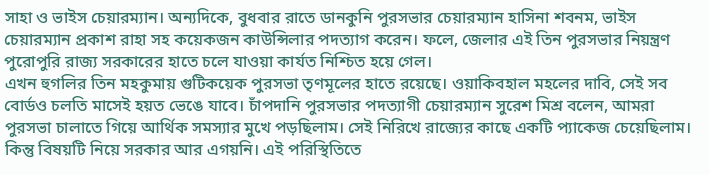সাহা ও ভাইস চেয়ারম্যান। অন্যদিকে, বুধবার রাতে ডানকুনি পুরসভার চেয়ারম্যান হাসিনা শবনম, ভাইস চেয়ারম্যান প্রকাশ রাহা সহ কয়েকজন কাউন্সিলার পদত্যাগ করেন। ফলে, জেলার এই তিন পুরসভার নিয়ন্ত্রণ পুরোপুরি রাজ্য সরকারের হাতে চলে যাওয়া কার্যত নিশ্চিত হয়ে গেল।
এখন হুগলির তিন মহকুমায় গুটিকয়েক পুরসভা তৃণমূলের হাতে রয়েছে। ওয়াকিবহাল মহলের দাবি, সেই সব বোর্ডও চলতি মাসেই হয়ত ভেঙে যাবে। চাঁপদানি পুরসভার পদত্যাগী চেয়ারম্যান সুরেশ মিশ্র বলেন, আমরা পুরসভা চালাতে গিয়ে আর্থিক সমস্যার মুখে পড়ছিলাম। সেই নিরিখে রাজ্যের কাছে একটি প্যাকেজ চেয়েছিলাম। কিন্তু বিষয়টি নিয়ে সরকার আর এগয়নি। এই পরিস্থিতিতে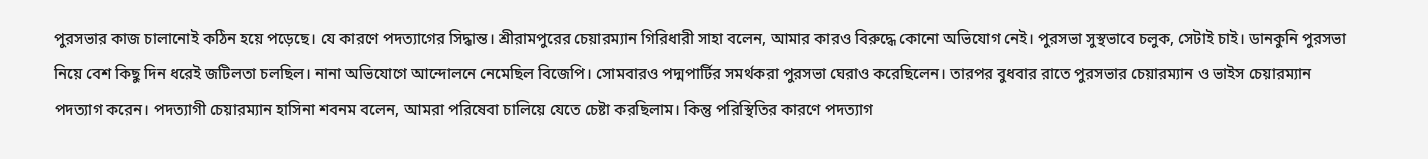পুরসভার কাজ চালানোই কঠিন হয়ে পড়েছে। যে কারণে পদত্যাগের সিদ্ধান্ত। শ্রীরামপুরের চেয়ারম্যান গিরিধারী সাহা বলেন, আমার কারও বিরুদ্ধে কোনো অভিযোগ নেই। পুরসভা সুস্থভাবে চলুক, সেটাই চাই। ডানকুনি পুরসভা নিয়ে বেশ কিছু দিন ধরেই জটিলতা চলছিল। নানা অভিযোগে আন্দোলনে নেমেছিল বিজেপি। সোমবারও পদ্মপার্টির সমর্থকরা পুরসভা ঘেরাও করেছিলেন। তারপর বুধবার রাতে পুরসভার চেয়ারম্যান ও ভাইস চেয়ারম্যান পদত্যাগ করেন। পদত্যাগী চেয়ারম্যান হাসিনা শবনম বলেন, আমরা পরিষেবা চালিয়ে যেতে চেষ্টা করছিলাম। কিন্তু পরিস্থিতির কারণে পদত্যাগ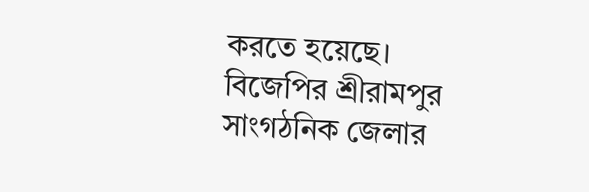করতে হয়েছে। বিজেপির শ্রীরামপুর সাংগঠনিক জেলার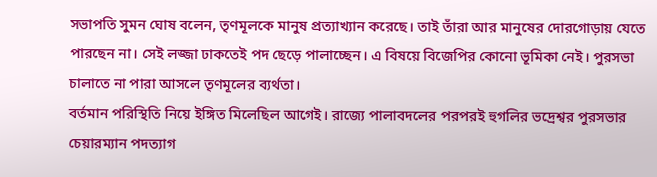সভাপতি সুমন ঘোষ বলেন, তৃণমূলকে মানুষ প্রত্যাখ্যান করেছে। তাই তাঁরা আর মানুষের দোরগোড়ায় যেতে পারছেন না। সেই লজ্জা ঢাকতেই পদ ছেড়ে পালাচ্ছেন। এ বিষয়ে বিজেপির কোনো ভূমিকা নেই। পুরসভা চালাতে না পারা আসলে তৃণমূলের ব্যর্থতা।
বর্তমান পরিস্থিতি নিয়ে ইঙ্গিত মিলেছিল আগেই। রাজ্যে পালাবদলের পরপরই হুগলির ভদ্রেশ্বর পুরসভার চেয়ারম্যান পদত্যাগ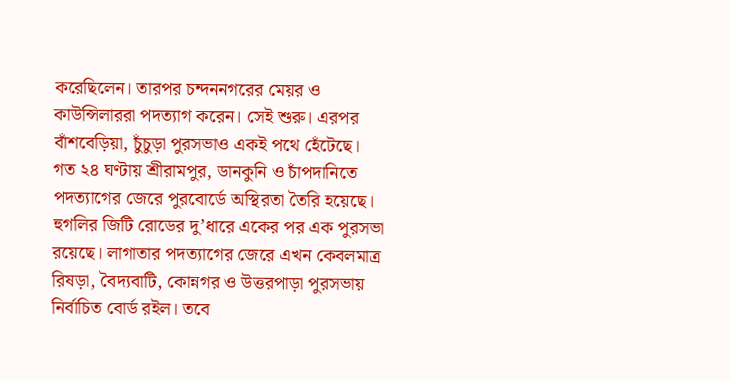করেছিলেন। তারপর চন্দননগরের মেয়র ও কাউন্সিলাররা পদত্যাগ করেন। সেই শুরু। এরপর বাঁশবেড়িয়া, চুঁচুড়া পুরসভাও একই পথে হেঁটেছে। গত ২৪ ঘণ্টায় শ্রীরামপুর, ডানকুনি ও চাঁপদানিতে পদত্যাগের জেরে পুরবোর্ডে অস্থিরতা তৈরি হয়েছে। হুগলির জিটি রোডের দু’ধারে একের পর এক পুরসভা রয়েছে। লাগাতার পদত্যাগের জেরে এখন কেবলমাত্র রিষড়া, বৈদ্যবাটি, কোন্নগর ও উত্তরপাড়া পুরসভায় নির্বাচিত বোর্ড রইল। তবে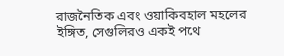রাজনৈতিক এবং ওয়াকিবহাল মহলের ইঙ্গিত, সেগুলিরও একই পথে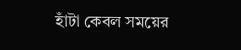হাঁটা কেবল সময়ের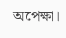অপেক্ষা।